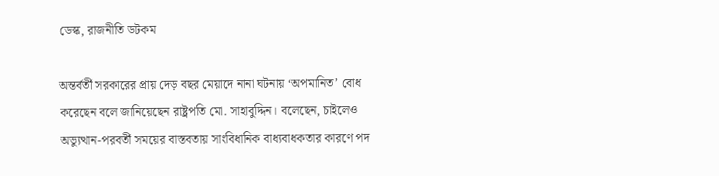ডেস্ক, রাজনীতি ডটকম

অন্তর্বর্তী সরকারের প্রায় দেড় বছর মেয়াদে নানা ঘটনায় ‘অপমানিত’ বোধ করেছেন বলে জানিয়েছেন রাষ্ট্রপতি মো. সাহাবুদ্দিন। বলেছেন, চাইলেও অভ্যুত্থান-পরবর্তী সময়ের বাস্তবতায় সাংবিধানিক বাধ্যবাধকতার কারণে পদ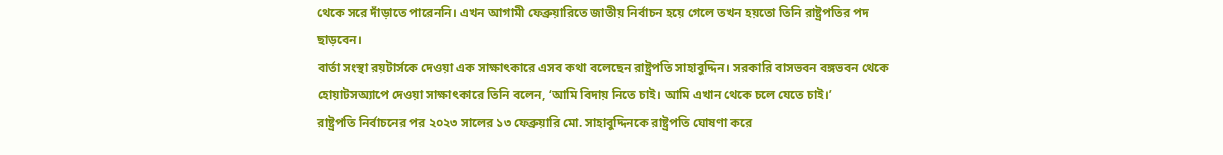থেকে সরে দাঁড়াতে পারেননি। এখন আগামী ফেব্রুয়ারিতে জাতীয় নির্বাচন হয়ে গেলে তখন হয়তো তিনি রাষ্ট্রপতির পদ ছাড়বেন।
বার্তা সংস্থা রয়টার্সকে দেওয়া এক সাক্ষাৎকারে এসব কথা বলেছেন রাষ্ট্রপতি সাহাবুদ্দিন। সরকারি বাসভবন বঙ্গভবন থেকে হোয়াটসঅ্যাপে দেওয়া সাক্ষাৎকারে তিনি বলেন, ‘আমি বিদায় নিতে চাই। আমি এখান থেকে চলে যেতে চাই।’
রাষ্ট্রপতি নির্বাচনের পর ২০২৩ সালের ১৩ ফেব্রুয়ারি মো. সাহাবুদ্দিনকে রাষ্ট্রপতি ঘোষণা করে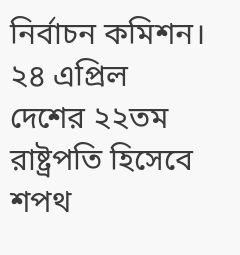নির্বাচন কমিশন। ২৪ এপ্রিল দেশের ২২তম রাষ্ট্রপতি হিসেবে শপথ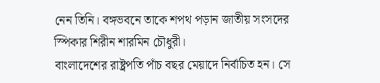নেন তিনি। বঙ্গভবনে তাকে শপথ পড়ান জাতীয় সংসদের স্পিকার শিরীন শারমিন চৌধুরী।
বাংলাদেশের রাষ্ট্রপতি পাঁচ বছর মেয়াদে নির্বাচিত হন। সে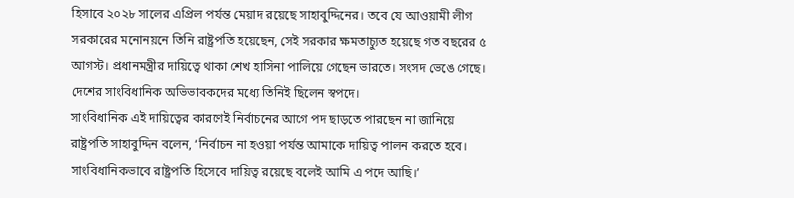হিসাবে ২০২৮ সালের এপ্রিল পর্যন্ত মেয়াদ রয়েছে সাহাবুদ্দিনের। তবে যে আওয়ামী লীগ সরকারের মনোনয়নে তিনি রাষ্ট্রপতি হয়েছেন, সেই সরকার ক্ষমতাচ্যুত হয়েছে গত বছরের ৫ আগস্ট। প্রধানমন্ত্রীর দায়িত্বে থাকা শেখ হাসিনা পালিয়ে গেছেন ভারতে। সংসদ ভেঙে গেছে। দেশের সাংবিধানিক অভিভাবকদের মধ্যে তিনিই ছিলেন স্বপদে।
সাংবিধানিক এই দায়িত্বের কারণেই নির্বাচনের আগে পদ ছাড়তে পারছেন না জানিয়ে রাষ্ট্রপতি সাহাবুদ্দিন বলেন, ‘নির্বাচন না হওয়া পর্যন্ত আমাকে দায়িত্ব পালন করতে হবে। সাংবিধানিকভাবে রাষ্ট্রপতি হিসেবে দায়িত্ব রয়েছে বলেই আমি এ পদে আছি।’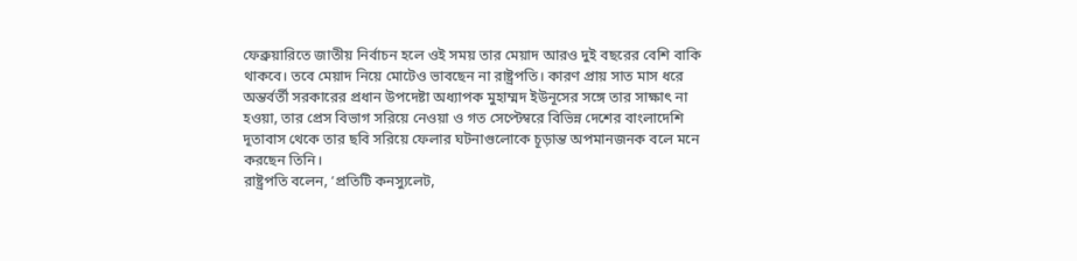ফেব্রুয়ারিতে জাতীয় নির্বাচন হলে ওই সময় তার মেয়াদ আরও দুই বছরের বেশি বাকি থাকবে। তবে মেয়াদ নিয়ে মোটেও ভাবছেন না রাষ্ট্রপতি। কারণ প্রায় সাত মাস ধরে অন্তর্বর্তী সরকারের প্রধান উপদেষ্টা অধ্যাপক মুহাম্মদ ইউনূসের সঙ্গে তার সাক্ষাৎ না হওয়া, তার প্রেস বিভাগ সরিয়ে নেওয়া ও গত সেপ্টেম্বরে বিভিন্ন দেশের বাংলাদেশি দূতাবাস থেকে তার ছবি সরিয়ে ফেলার ঘটনাগুলোকে চূড়ান্ত অপমানজনক বলে মনে করছেন তিনি।
রাষ্ট্রপতি বলেন, ‘প্রতিটি কনস্যুলেট,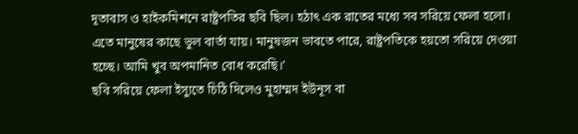দূতাবাস ও হাইকমিশনে রাষ্ট্রপতির ছবি ছিল। হঠাৎ এক রাতের মধ্যে সব সরিয়ে ফেলা হলো। এতে মানুষের কাছে ভুল বার্তা যায়। মানুষজন ভাবতে পারে, রাষ্ট্রপতিকে হয়তো সরিয়ে দেওয়া হচ্ছে। আমি খুব অপমানিত বোধ করেছি।’
ছবি সরিয়ে ফেলা ইস্যুতে চিঠি দিলেও মুহাম্মদ ইউনূস বা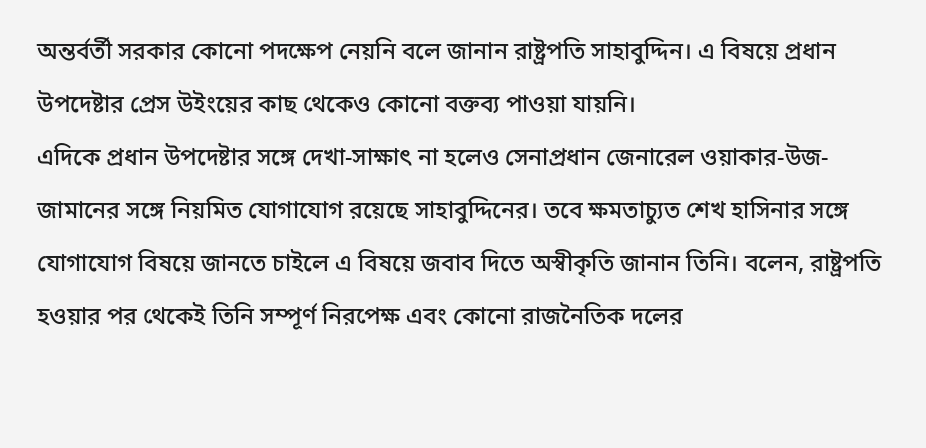অন্তর্বর্তী সরকার কোনো পদক্ষেপ নেয়নি বলে জানান রাষ্ট্রপতি সাহাবুদ্দিন। এ বিষয়ে প্রধান উপদেষ্টার প্রেস উইংয়ের কাছ থেকেও কোনো বক্তব্য পাওয়া যায়নি।
এদিকে প্রধান উপদেষ্টার সঙ্গে দেখা-সাক্ষাৎ না হলেও সেনাপ্রধান জেনারেল ওয়াকার-উজ-জামানের সঙ্গে নিয়মিত যোগাযোগ রয়েছে সাহাবুদ্দিনের। তবে ক্ষমতাচ্যুত শেখ হাসিনার সঙ্গে যোগাযোগ বিষয়ে জানতে চাইলে এ বিষয়ে জবাব দিতে অস্বীকৃতি জানান তিনি। বলেন, রাষ্ট্রপতি হওয়ার পর থেকেই তিনি সম্পূর্ণ নিরপেক্ষ এবং কোনো রাজনৈতিক দলের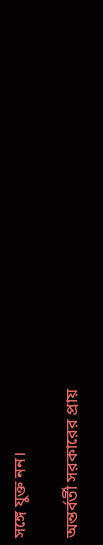সঙ্গে যুক্ত নন।

অন্তর্বর্তী সরকারের প্রায়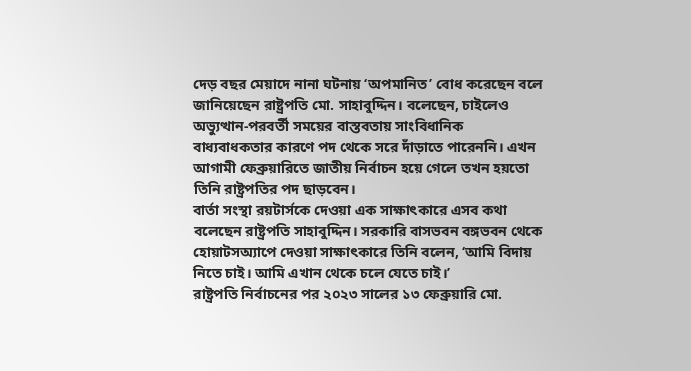দেড় বছর মেয়াদে নানা ঘটনায় ‘অপমানিত’ বোধ করেছেন বলে জানিয়েছেন রাষ্ট্রপতি মো. সাহাবুদ্দিন। বলেছেন, চাইলেও অভ্যুত্থান-পরবর্তী সময়ের বাস্তবতায় সাংবিধানিক বাধ্যবাধকতার কারণে পদ থেকে সরে দাঁড়াতে পারেননি। এখন আগামী ফেব্রুয়ারিতে জাতীয় নির্বাচন হয়ে গেলে তখন হয়তো তিনি রাষ্ট্রপতির পদ ছাড়বেন।
বার্তা সংস্থা রয়টার্সকে দেওয়া এক সাক্ষাৎকারে এসব কথা বলেছেন রাষ্ট্রপতি সাহাবুদ্দিন। সরকারি বাসভবন বঙ্গভবন থেকে হোয়াটসঅ্যাপে দেওয়া সাক্ষাৎকারে তিনি বলেন, ‘আমি বিদায় নিতে চাই। আমি এখান থেকে চলে যেতে চাই।’
রাষ্ট্রপতি নির্বাচনের পর ২০২৩ সালের ১৩ ফেব্রুয়ারি মো.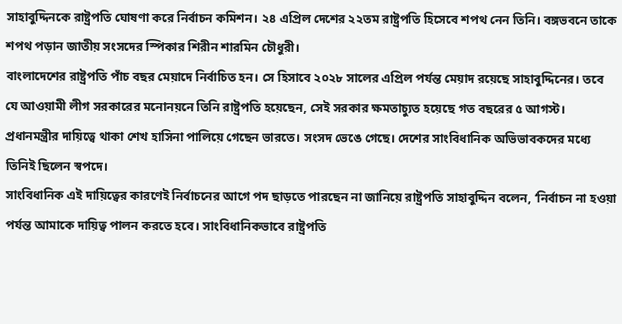সাহাবুদ্দিনকে রাষ্ট্রপতি ঘোষণা করে নির্বাচন কমিশন। ২৪ এপ্রিল দেশের ২২তম রাষ্ট্রপতি হিসেবে শপথ নেন তিনি। বঙ্গভবনে তাকে শপথ পড়ান জাতীয় সংসদের স্পিকার শিরীন শারমিন চৌধুরী।
বাংলাদেশের রাষ্ট্রপতি পাঁচ বছর মেয়াদে নির্বাচিত হন। সে হিসাবে ২০২৮ সালের এপ্রিল পর্যন্ত মেয়াদ রয়েছে সাহাবুদ্দিনের। তবে যে আওয়ামী লীগ সরকারের মনোনয়নে তিনি রাষ্ট্রপতি হয়েছেন, সেই সরকার ক্ষমতাচ্যুত হয়েছে গত বছরের ৫ আগস্ট। প্রধানমন্ত্রীর দায়িত্বে থাকা শেখ হাসিনা পালিয়ে গেছেন ভারতে। সংসদ ভেঙে গেছে। দেশের সাংবিধানিক অভিভাবকদের মধ্যে তিনিই ছিলেন স্বপদে।
সাংবিধানিক এই দায়িত্বের কারণেই নির্বাচনের আগে পদ ছাড়তে পারছেন না জানিয়ে রাষ্ট্রপতি সাহাবুদ্দিন বলেন, ‘নির্বাচন না হওয়া পর্যন্ত আমাকে দায়িত্ব পালন করতে হবে। সাংবিধানিকভাবে রাষ্ট্রপতি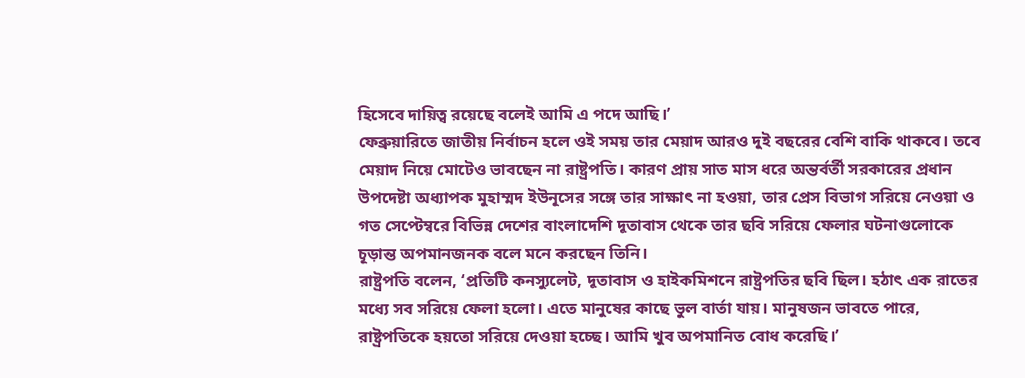হিসেবে দায়িত্ব রয়েছে বলেই আমি এ পদে আছি।’
ফেব্রুয়ারিতে জাতীয় নির্বাচন হলে ওই সময় তার মেয়াদ আরও দুই বছরের বেশি বাকি থাকবে। তবে মেয়াদ নিয়ে মোটেও ভাবছেন না রাষ্ট্রপতি। কারণ প্রায় সাত মাস ধরে অন্তর্বর্তী সরকারের প্রধান উপদেষ্টা অধ্যাপক মুহাম্মদ ইউনূসের সঙ্গে তার সাক্ষাৎ না হওয়া, তার প্রেস বিভাগ সরিয়ে নেওয়া ও গত সেপ্টেম্বরে বিভিন্ন দেশের বাংলাদেশি দূতাবাস থেকে তার ছবি সরিয়ে ফেলার ঘটনাগুলোকে চূড়ান্ত অপমানজনক বলে মনে করছেন তিনি।
রাষ্ট্রপতি বলেন, ‘প্রতিটি কনস্যুলেট, দূতাবাস ও হাইকমিশনে রাষ্ট্রপতির ছবি ছিল। হঠাৎ এক রাতের মধ্যে সব সরিয়ে ফেলা হলো। এতে মানুষের কাছে ভুল বার্তা যায়। মানুষজন ভাবতে পারে, রাষ্ট্রপতিকে হয়তো সরিয়ে দেওয়া হচ্ছে। আমি খুব অপমানিত বোধ করেছি।’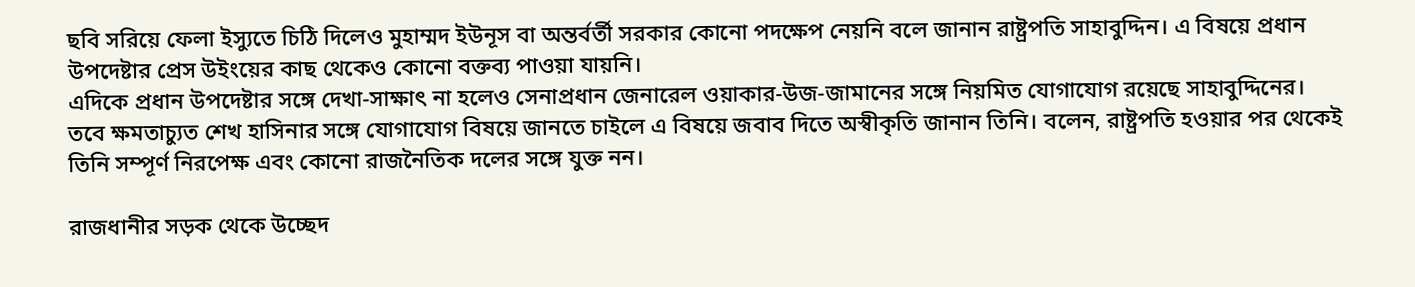ছবি সরিয়ে ফেলা ইস্যুতে চিঠি দিলেও মুহাম্মদ ইউনূস বা অন্তর্বর্তী সরকার কোনো পদক্ষেপ নেয়নি বলে জানান রাষ্ট্রপতি সাহাবুদ্দিন। এ বিষয়ে প্রধান উপদেষ্টার প্রেস উইংয়ের কাছ থেকেও কোনো বক্তব্য পাওয়া যায়নি।
এদিকে প্রধান উপদেষ্টার সঙ্গে দেখা-সাক্ষাৎ না হলেও সেনাপ্রধান জেনারেল ওয়াকার-উজ-জামানের সঙ্গে নিয়মিত যোগাযোগ রয়েছে সাহাবুদ্দিনের। তবে ক্ষমতাচ্যুত শেখ হাসিনার সঙ্গে যোগাযোগ বিষয়ে জানতে চাইলে এ বিষয়ে জবাব দিতে অস্বীকৃতি জানান তিনি। বলেন, রাষ্ট্রপতি হওয়ার পর থেকেই তিনি সম্পূর্ণ নিরপেক্ষ এবং কোনো রাজনৈতিক দলের সঙ্গে যুক্ত নন।

রাজধানীর সড়ক থেকে উচ্ছেদ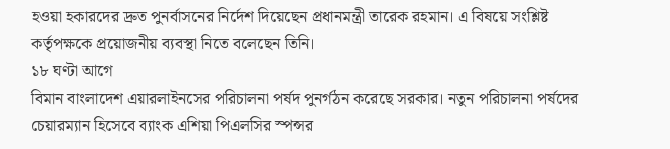হওয়া হকারদের দ্রুত পুনর্বাসনের নির্দেশ দিয়েছেন প্রধানমন্ত্রী তারেক রহমান। এ বিষয়ে সংশ্লিষ্ট কর্তৃপক্ষকে প্রয়োজনীয় ব্যবস্থা নিতে বলেছেন তিনি।
১৮ ঘণ্টা আগে
বিমান বাংলাদেশ এয়ারলাইনসের পরিচালনা পর্ষদ পুনর্গঠন করেছে সরকার। নতুন পরিচালনা পর্ষদের চেয়ারম্যান হিসেবে ব্যাংক এশিয়া পিএলসির স্পন্সর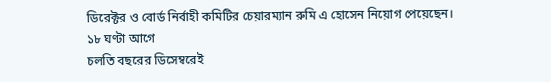ডিরেক্টর ও বোর্ড নির্বাহী কমিটির চেয়ারম্যান রুমি এ হোসেন নিয়োগ পেয়েছেন।
১৮ ঘণ্টা আগে
চলতি বছরের ডিসেম্বরেই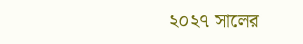২০২৭ সালের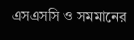এসএসসি ও সমমানের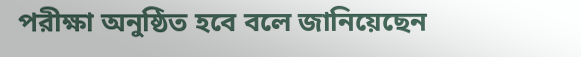পরীক্ষা অনুষ্ঠিত হবে বলে জানিয়েছেন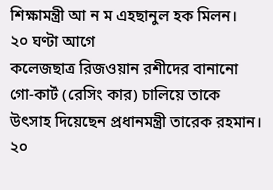শিক্ষামন্ত্রী আ ন ম এহছানুল হক মিলন।
২০ ঘণ্টা আগে
কলেজছাত্র রিজওয়ান রশীদের বানানো গো-কার্ট (রেসিং কার) চালিয়ে তাকে উৎসাহ দিয়েছেন প্রধানমন্ত্রী তারেক রহমান।
২০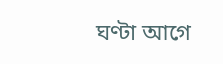ঘণ্টা আগে